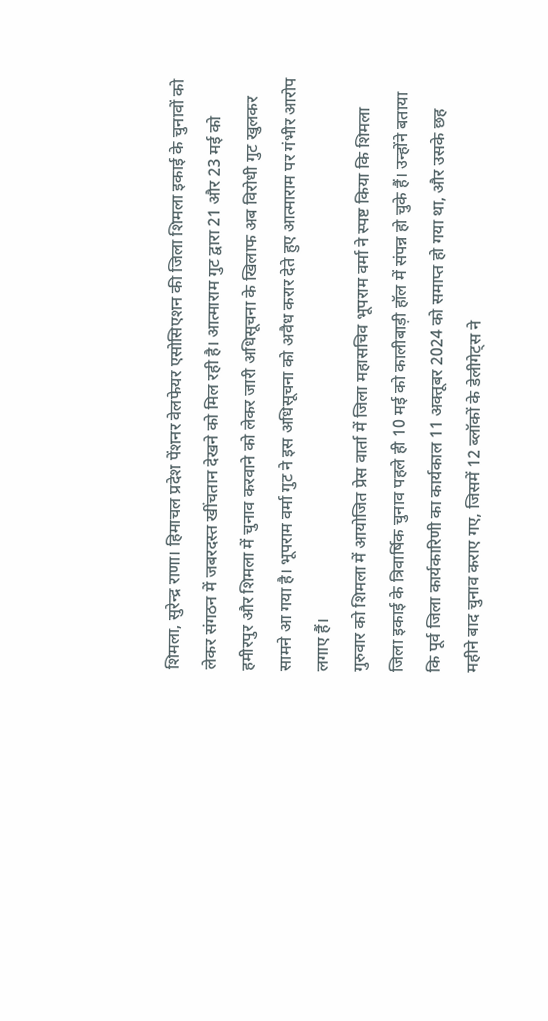शिमला, सुरेन्द्र राणा। हिमाचल प्रदेश पेंशनर वेलफेयर एसोसिएशन की जिला शिमला इकाई के चुनावों को लेकर संगठन में जबरदस्त खींचतान देखने को मिल रही है। आत्माराम गुट द्वारा 21 और 23 मई को हमीरपुर और शिमला में चुनाव करवाने को लेकर जारी अधिसूचना के खिलाफ अब विरोधी गुट खुलकर सामने आ गया है। भूपराम वर्मा गुट ने इस अधिसूचना को अवैध करार देते हुए आत्माराम पर गंभीर आरोप लगाए हैं।
गुरुवार को शिमला में आयोजित प्रेस वार्ता में जिला महासचिव भूपराम वर्मा ने स्पष्ट किया कि शिमला जिला इकाई के त्रिवार्षिक चुनाव पहले ही 10 मई को कालीबाड़ी हॉल में संपन्न हो चुके हैं। उन्होंने बताया कि पूर्व जिला कार्यकारिणी का कार्यकाल 11 अक्तूबर 2024 को समाप्त हो गया था, और उसके छह महीने बाद चुनाव कराए गए, जिसमें 12 ब्लॉकों के डेलीगेट्स ने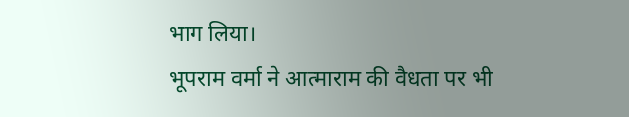भाग लिया।
भूपराम वर्मा ने आत्माराम की वैधता पर भी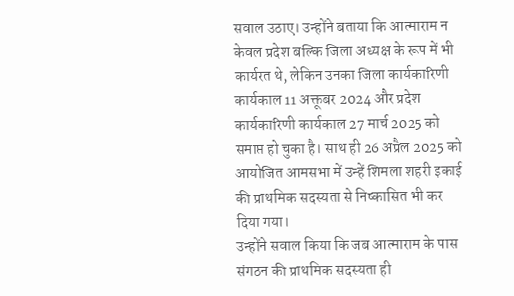सवाल उठाए। उन्होंने बताया कि आत्माराम न केवल प्रदेश बल्कि जिला अध्यक्ष के रूप में भी कार्यरत थे, लेकिन उनका जिला कार्यकारिणी कार्यकाल 11 अक्तूबर 2024 और प्रदेश कार्यकारिणी कार्यकाल 27 मार्च 2025 को समाप्त हो चुका है। साथ ही 26 अप्रैल 2025 को आयोजित आमसभा में उन्हें शिमला शहरी इकाई की प्राथमिक सदस्यता से निष्कासित भी कर दिया गया।
उन्होंने सवाल किया कि जब आत्माराम के पास संगठन की प्राथमिक सदस्यता ही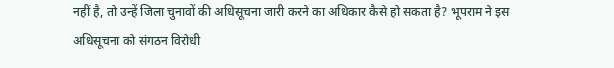नहीं है, तो उन्हें जिला चुनावों की अधिसूचना जारी करने का अधिकार कैसे हो सकता है? भूपराम ने इस अधिसूचना को संगठन विरोधी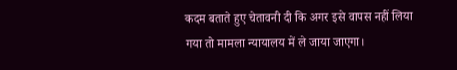कदम बताते हुए चेतावनी दी कि अगर इसे वापस नहीं लिया गया तो मामला न्यायालय में ले जाया जाएगा।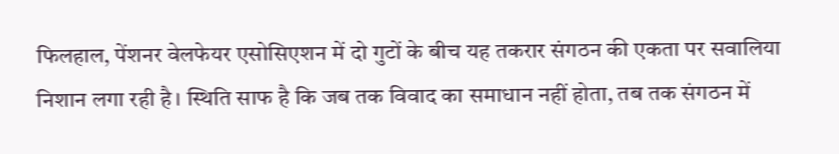फिलहाल, पेंशनर वेलफेयर एसोसिएशन में दो गुटों के बीच यह तकरार संगठन की एकता पर सवालिया निशान लगा रही है। स्थिति साफ है कि जब तक विवाद का समाधान नहीं होता, तब तक संगठन में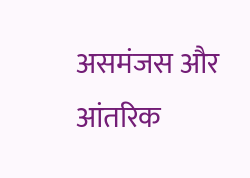असमंजस और आंतरिक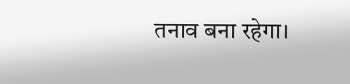तनाव बना रहेगा।